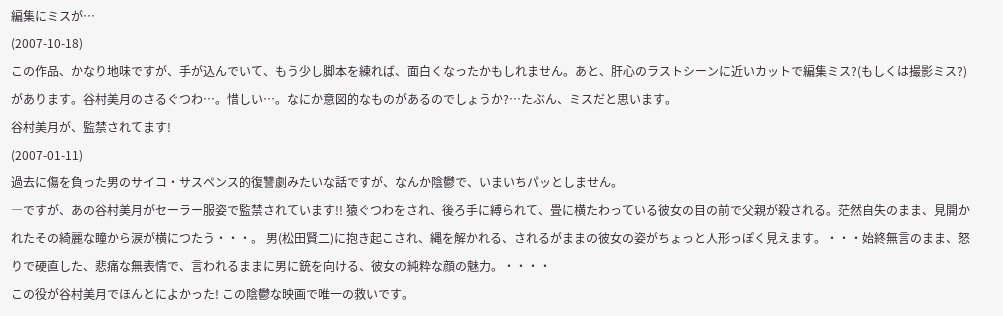編集にミスが…
(2007-10-18)
この作品、かなり地味ですが、手が込んでいて、もう少し脚本を練れば、面白くなったかもしれません。あと、肝心のラストシーンに近いカットで編集ミス?(もしくは撮影ミス?)があります。谷村美月のさるぐつわ…。惜しい…。なにか意図的なものがあるのでしょうか?…たぶん、ミスだと思います。
谷村美月が、監禁されてます!
(2007-01-11)
過去に傷を負った男のサイコ・サスペンス的復讐劇みたいな話ですが、なんか陰鬱で、いまいちパッとしません。
―ですが、あの谷村美月がセーラー服姿で監禁されています!! 猿ぐつわをされ、後ろ手に縛られて、畳に横たわっている彼女の目の前で父親が殺される。茫然自失のまま、見開かれたその綺麗な瞳から涙が横につたう・・・。 男(松田賢二)に抱き起こされ、縄を解かれる、されるがままの彼女の姿がちょっと人形っぽく見えます。・・・始終無言のまま、怒りで硬直した、悲痛な無表情で、言われるままに男に銃を向ける、彼女の純粋な顔の魅力。・・・・
この役が谷村美月でほんとによかった! この陰鬱な映画で唯一の救いです。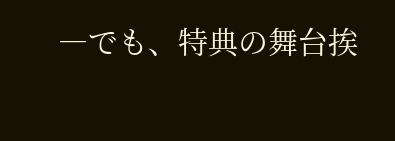―でも、特典の舞台挨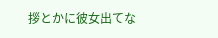拶とかに彼女出てな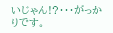いじゃん!?・・・がっかりです。